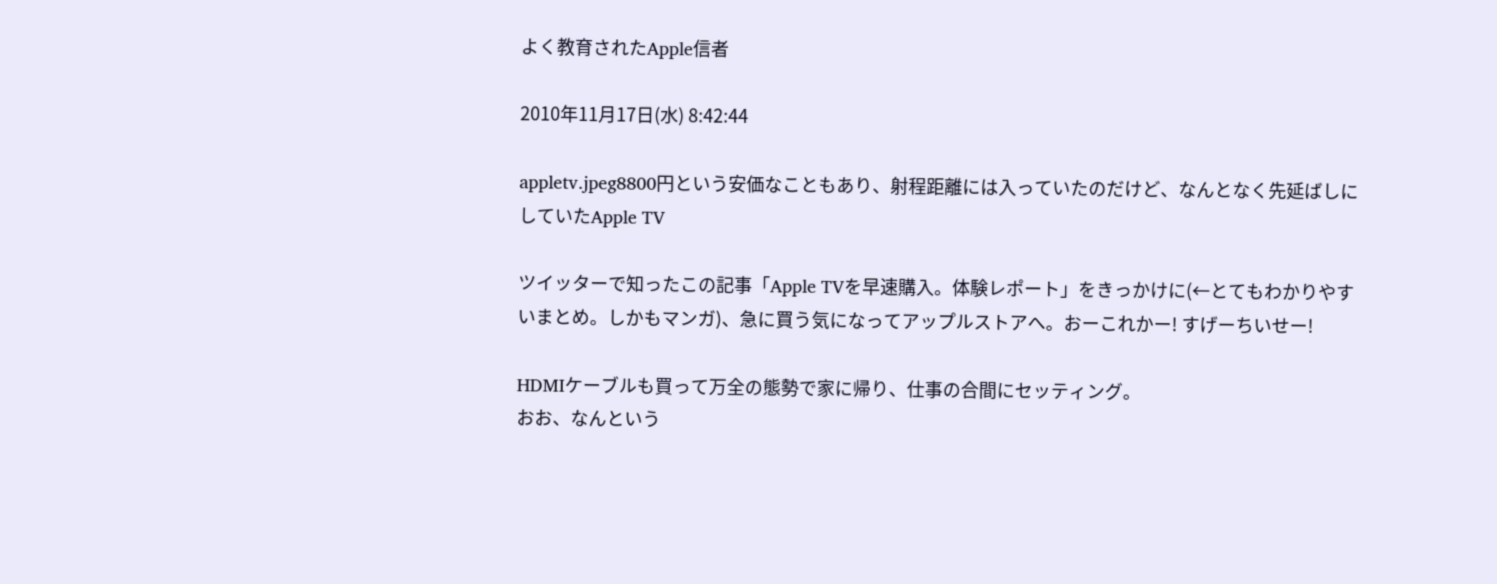よく教育されたApple信者

2010年11月17日(水) 8:42:44

appletv.jpeg8800円という安価なこともあり、射程距離には入っていたのだけど、なんとなく先延ばしにしていたApple TV

ツイッターで知ったこの記事「Apple TVを早速購入。体験レポート」をきっかけに(←とてもわかりやすいまとめ。しかもマンガ)、急に買う気になってアップルストアへ。おーこれかー! すげーちいせー!

HDMIケーブルも買って万全の態勢で家に帰り、仕事の合間にセッティング。
おお、なんという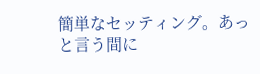簡単なセッティング。あっと言う間に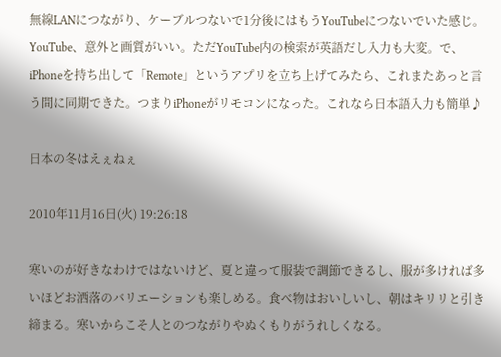無線LANにつながり、ケーブルつないで1分後にはもうYouTubeにつないでいた感じ。YouTube、意外と画質がいい。ただYouTube内の検索が英語だし入力も大変。で、iPhoneを持ち出して「Remote」というアプリを立ち上げてみたら、これまたあっと言う間に同期できた。つまりiPhoneがリモコンになった。これなら日本語入力も簡単♪

日本の冬はえぇねぇ

2010年11月16日(火) 19:26:18

寒いのが好きなわけではないけど、夏と違って服装で調節できるし、服が多ければ多いほどお洒落のバリエーションも楽しめる。食べ物はおいしいし、朝はキリリと引き締まる。寒いからこそ人とのつながりやぬくもりがうれしくなる。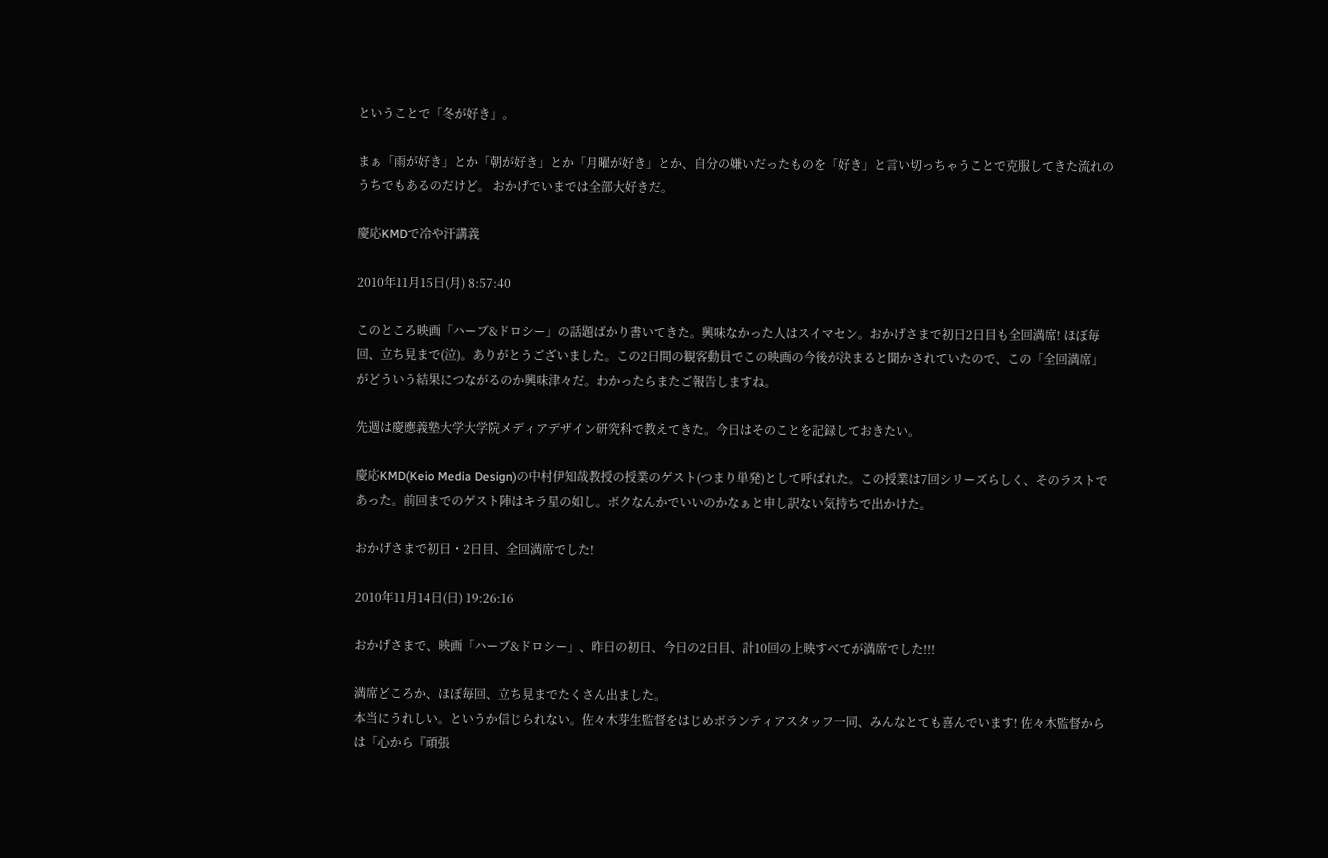ということで「冬が好き」。

まぁ「雨が好き」とか「朝が好き」とか「月曜が好き」とか、自分の嫌いだったものを「好き」と言い切っちゃうことで克服してきた流れのうちでもあるのだけど。 おかげでいまでは全部大好きだ。

慶応KMDで冷や汗講義

2010年11月15日(月) 8:57:40

このところ映画「ハーブ&ドロシー」の話題ばかり書いてきた。興味なかった人はスイマセン。おかげさまで初日2日目も全回満席! ほぼ毎回、立ち見まで(泣)。ありがとうございました。この2日間の観客動員でこの映画の今後が決まると聞かされていたので、この「全回満席」がどういう結果につながるのか興味津々だ。わかったらまたご報告しますね。

先週は慶應義塾大学大学院メディアデザイン研究科で教えてきた。今日はそのことを記録しておきたい。

慶応KMD(Keio Media Design)の中村伊知哉教授の授業のゲスト(つまり単発)として呼ばれた。この授業は7回シリーズらしく、そのラストであった。前回までのゲスト陣はキラ星の如し。ボクなんかでいいのかなぁと申し訳ない気持ちで出かけた。

おかげさまで初日・2日目、全回満席でした!

2010年11月14日(日) 19:26:16

おかげさまで、映画「ハーブ&ドロシー」、昨日の初日、今日の2日目、計10回の上映すべてが満席でした!!!

満席どころか、ほぼ毎回、立ち見までたくさん出ました。
本当にうれしい。というか信じられない。佐々木芽生監督をはじめボランティアスタッフ一同、みんなとても喜んでいます! 佐々木監督からは「心から『頑張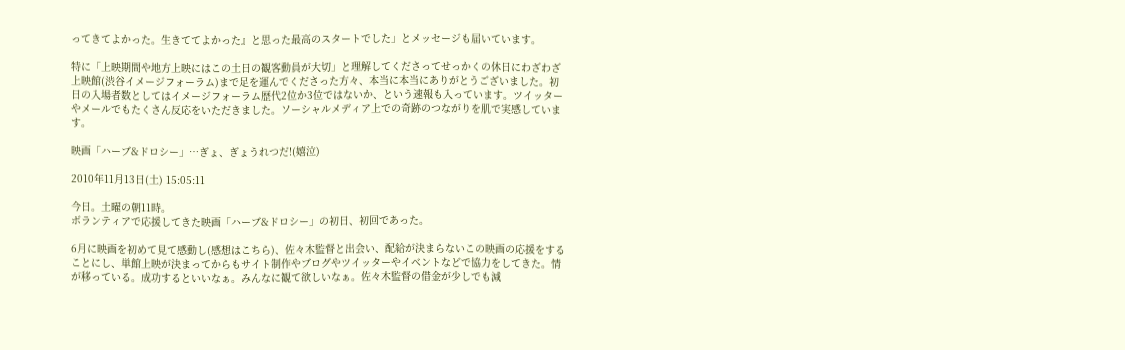ってきてよかった。生きててよかった』と思った最高のスタートでした」とメッセージも届いています。

特に「上映期間や地方上映にはこの土日の観客動員が大切」と理解してくださってせっかくの休日にわざわざ上映館(渋谷イメージフォーラム)まで足を運んでくださった方々、本当に本当にありがとうございました。初日の入場者数としてはイメージフォーラム歴代2位か3位ではないか、という速報も入っています。ツイッターやメールでもたくさん反応をいただきました。ソーシャルメディア上での奇跡のつながりを肌で実感しています。

映画「ハーブ&ドロシー」…ぎょ、ぎょうれつだ!(嬉泣)

2010年11月13日(土) 15:05:11

今日。土曜の朝11時。
ボランティアで応援してきた映画「ハーブ&ドロシー」の初日、初回であった。

6月に映画を初めて見て感動し(感想はこちら)、佐々木監督と出会い、配給が決まらないこの映画の応援をすることにし、単館上映が決まってからもサイト制作やブログやツイッターやイベントなどで協力をしてきた。情が移っている。成功するといいなぁ。みんなに観て欲しいなぁ。佐々木監督の借金が少しでも減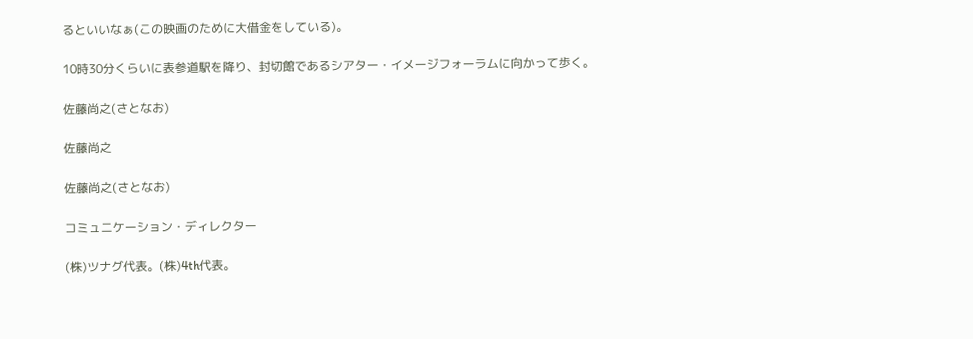るといいなぁ(この映画のために大借金をしている)。

10時30分くらいに表参道駅を降り、封切館であるシアター・イメージフォーラムに向かって歩く。

佐藤尚之(さとなお)

佐藤尚之

佐藤尚之(さとなお)

コミュニケーション・ディレクター

(株)ツナグ代表。(株)4th代表。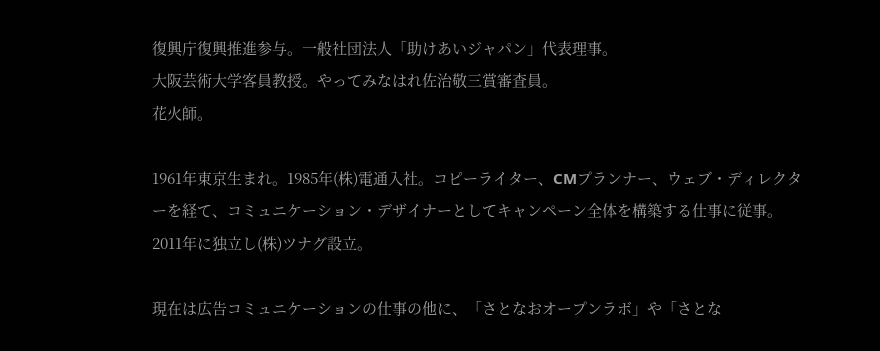復興庁復興推進参与。一般社団法人「助けあいジャパン」代表理事。
大阪芸術大学客員教授。やってみなはれ佐治敬三賞審査員。
花火師。

1961年東京生まれ。1985年(株)電通入社。コピーライター、CMプランナー、ウェブ・ディレクターを経て、コミュニケーション・デザイナーとしてキャンペーン全体を構築する仕事に従事。2011年に独立し(株)ツナグ設立。

現在は広告コミュニケーションの仕事の他に、「さとなおオープンラボ」や「さとな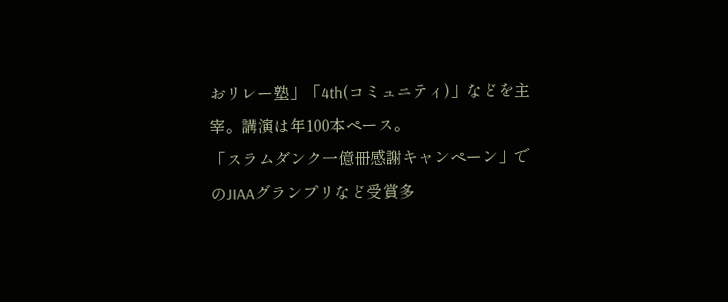おリレー塾」「4th(コミュニティ)」などを主宰。講演は年100本ペース。
「スラムダンク一億冊感謝キャンペーン」でのJIAAグランプリなど受賞多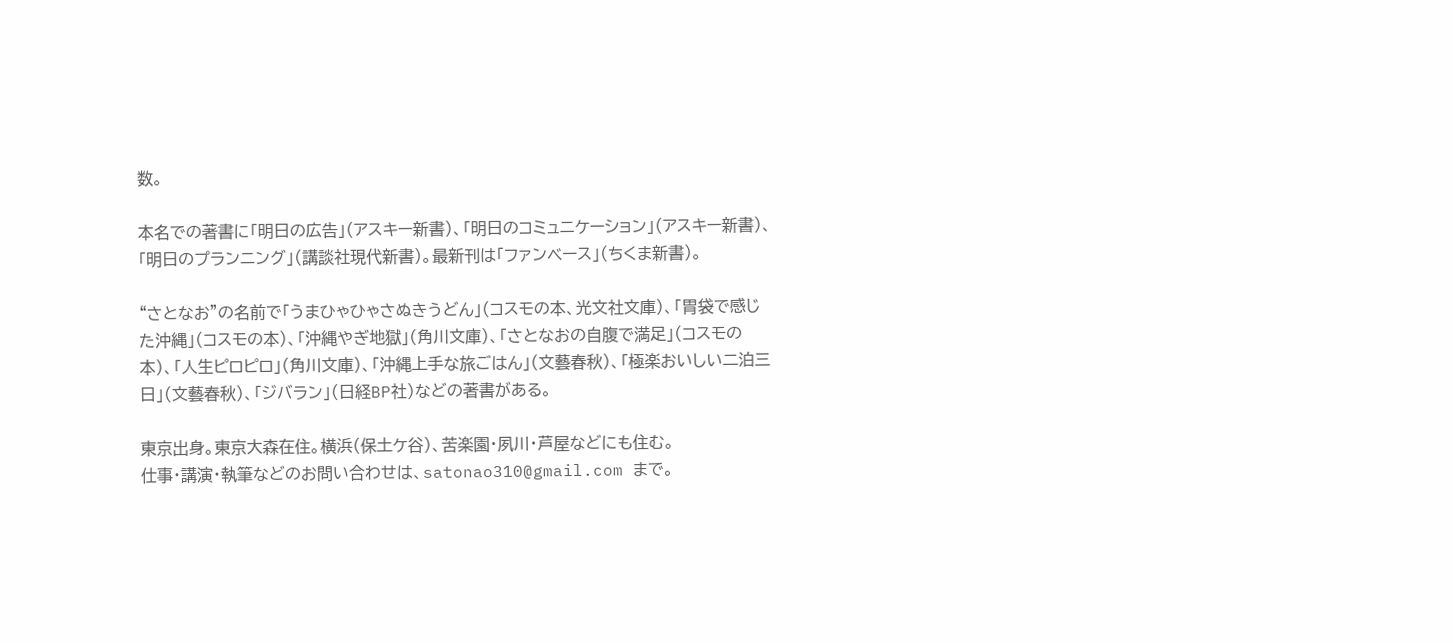数。

本名での著書に「明日の広告」(アスキー新書)、「明日のコミュニケーション」(アスキー新書)、「明日のプランニング」(講談社現代新書)。最新刊は「ファンベース」(ちくま新書)。

“さとなお”の名前で「うまひゃひゃさぬきうどん」(コスモの本、光文社文庫)、「胃袋で感じた沖縄」(コスモの本)、「沖縄やぎ地獄」(角川文庫)、「さとなおの自腹で満足」(コスモの本)、「人生ピロピロ」(角川文庫)、「沖縄上手な旅ごはん」(文藝春秋)、「極楽おいしい二泊三日」(文藝春秋)、「ジバラン」(日経BP社)などの著書がある。

東京出身。東京大森在住。横浜(保土ケ谷)、苦楽園・夙川・芦屋などにも住む。
仕事・講演・執筆などのお問い合わせは、satonao310@gmail.com まで。